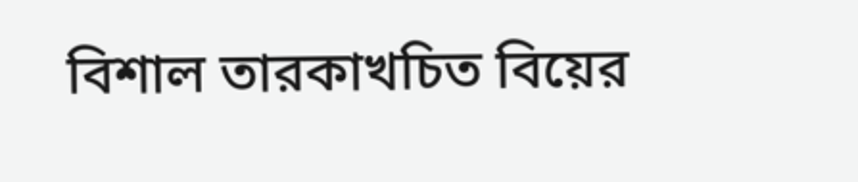বিশাল তারকাখচিত বিয়ের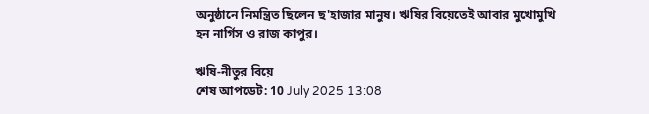অনুষ্ঠানে নিমন্ত্রিত ছিলেন ছ'হাজার মানুষ। ঋষির বিয়েতেই আবার মুখোমুখি হন নার্গিস ও রাজ কাপুর।

ঋষি-নীতুর বিয়ে
শেষ আপডেট: 10 July 2025 13:08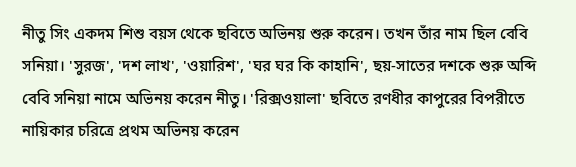নীতু সিং একদম শিশু বয়স থেকে ছবিতে অভিনয় শুরু করেন। তখন তাঁর নাম ছিল বেবি সনিয়া। 'সুরজ', 'দশ লাখ', 'ওয়ারিশ', 'ঘর ঘর কি কাহানি', ছয়-সাতের দশকে শুরু অব্দি বেবি সনিয়া নামে অভিনয় করেন নীতু। 'রিক্সওয়ালা' ছবিতে রণধীর কাপুরের বিপরীতে নায়িকার চরিত্রে প্রথম অভিনয় করেন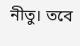নীতু। তবে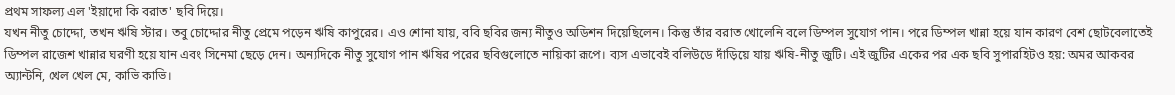প্রথম সাফল্য এল 'ইয়াদো কি বরাত' ছবি দিয়ে।
যখন নীতু চোদ্দো, তখন ঋষি স্টার। তবু চোদ্দোর নীতু প্রেমে পড়েন ঋষি কাপুরের। এও শোনা যায়, ববি ছবির জন্য নীতুও অডিশন দিয়েছিলেন। কিন্তু তাঁর বরাত খোলেনি বলে ডিম্পল সুযোগ পান। পরে ডিম্পল খান্না হয়ে যান কারণ বেশ ছোটবেলাতেই ডিম্পল রাজেশ খান্নার ঘরণী হয়ে যান এবং সিনেমা ছেড়ে দেন। অন্যদিকে নীতু সুযোগ পান ঋষির পরের ছবিগুলোতে নায়িকা রূপে। ব্যস এভাবেই বলিউডে দাঁড়িয়ে যায় ঋষি-নীতু জুটি। এই জুটির একের পর এক ছবি সুপারহিটও হয়: অমর আকবর অ্যান্টনি, খেল খেল মে, কাভি কাভি।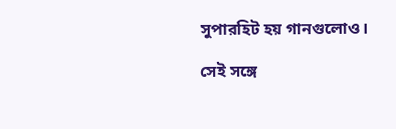সুপারহিট হয় গানগুলোও।

সেই সঙ্গে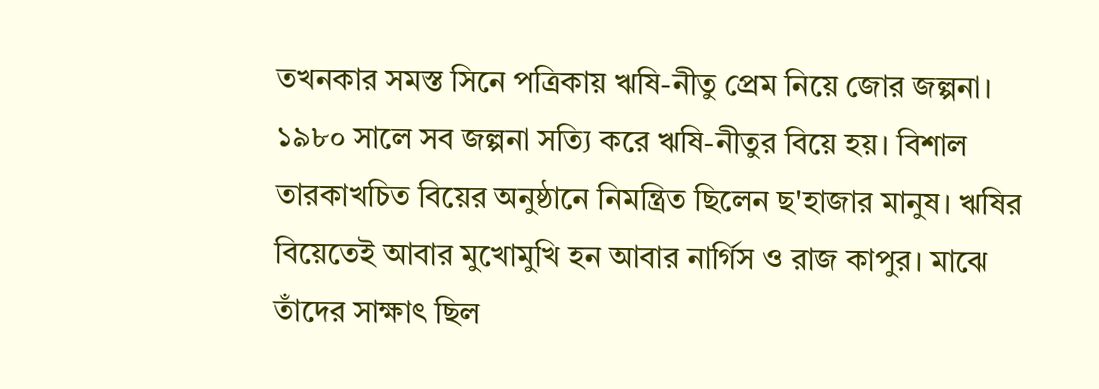তখনকার সমস্ত সিনে পত্রিকায় ঋষি-নীতু প্রেম নিয়ে জোর জল্পনা। ১৯৮০ সালে সব জল্পনা সত্যি করে ঋষি-নীতুর বিয়ে হয়। বিশাল তারকাখচিত বিয়ের অনুষ্ঠানে নিমন্ত্রিত ছিলেন ছ'হাজার মানুষ। ঋষির বিয়েতেই আবার মুখোমুখি হন আবার নার্গিস ও রাজ কাপুর। মাঝে তাঁদের সাক্ষাৎ ছিল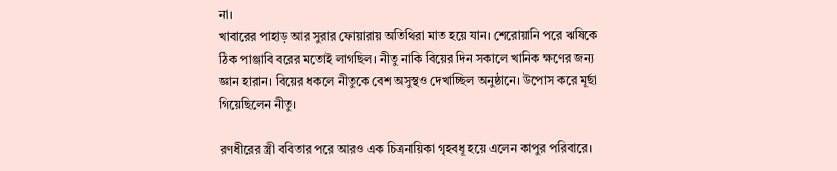না।
খাবারের পাহাড় আর সুরার ফোয়ারায় অতিথিরা মাত হয়ে যান। শেরোয়ানি পরে ঋষিকে ঠিক পাঞ্জাবি বরের মতোই লাগছিল। নীতু নাকি বিয়ের দিন সকালে খানিক ক্ষণের জন্য জ্ঞান হারান। বিয়ের ধকলে নীতুকে বেশ অসুস্থও দেখাচ্ছিল অনুষ্ঠানে। উপোস করে মূর্ছা গিয়েছিলেন নীতু।

রণধীরের স্ত্রী ববিতার পরে আরও এক চিত্রনায়িকা গৃহবধূ হয়ে এলেন কাপুর পরিবারে।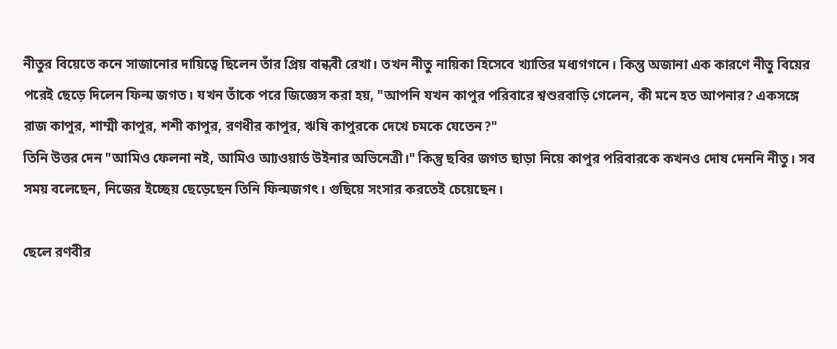নীতুর বিয়েতে কনে সাজানোর দায়িত্বে ছিলেন তাঁর প্রিয় বান্ধবী রেখা। তখন নীতু নায়িকা হিসেবে খ্যাতির মধ্যগগনে। কিন্তু অজানা এক কারণে নীতু বিয়ের পরেই ছেড়ে দিলেন ফিল্ম জগত। যখন তাঁকে পরে জিজ্ঞেস করা হয়, "আপনি যখন কাপুর পরিবারে শ্বশুরবাড়ি গেলেন, কী মনে হত আপনার? একসঙ্গে রাজ কাপুর, শাম্মী কাপুর, শশী কাপুর, রণধীর কাপুর, ঋষি কাপুরকে দেখে চমকে যেতেন?"
তিনি উত্তর দেন "আমিও ফেলনা নই, আমিও আ্যওয়ার্ড উইনার অভিনেত্রী।" কিন্তু ছবির জগত ছাড়া নিয়ে কাপুর পরিবারকে কখনও দোষ দেননি নীতু। সব সময় বলেছেন, নিজের ইচ্ছেয় ছেড়েছেন তিনি ফিল্মজগৎ। গুছিয়ে সংসার করতেই চেয়েছেন।

ছেলে রণবীর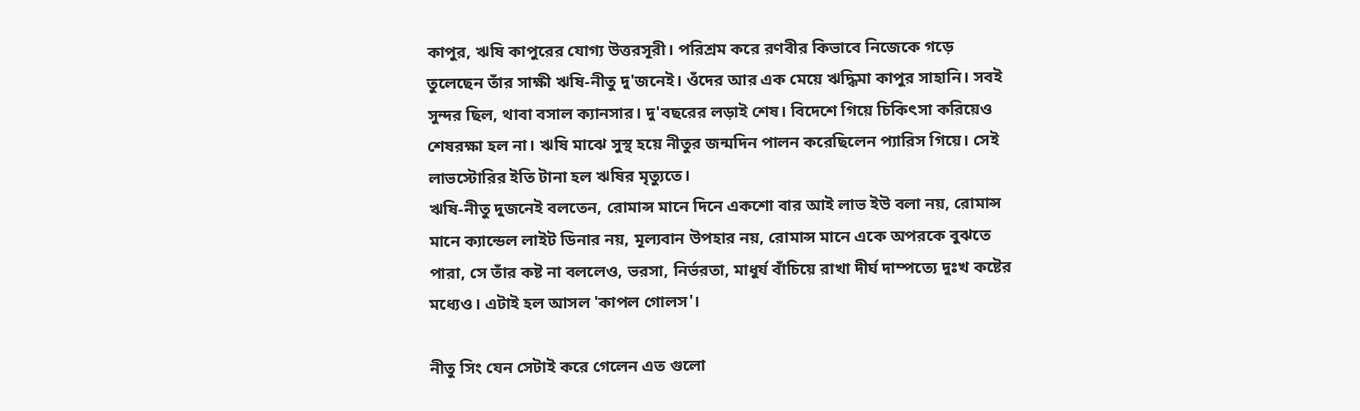কাপুর, ঋষি কাপুরের যোগ্য উত্তরসূরী। পরিশ্রম করে রণবীর কিভাবে নিজেকে গড়ে তুলেছেন তাঁর সাক্ষী ঋষি-নীতু দু'জনেই। ওঁদের আর এক মেয়ে ঋদ্ধিমা কাপুর সাহানি। সবই সুন্দর ছিল, থাবা বসাল ক্যানসার। দু'বছরের লড়াই শেষ। বিদেশে গিয়ে চিকিৎসা করিয়েও শেষরক্ষা হল না। ঋষি মাঝে সুস্থ হয়ে নীতুর জন্মদিন পালন করেছিলেন প্যারিস গিয়ে। সেই লাভস্টোরির ইতি টানা হল ঋষির মৃত্যুতে।
ঋষি-নীতু দুজনেই বলতেন, রোমান্স মানে দিনে একশো বার আই লাভ ইউ বলা নয়, রোমান্স মানে ক্যান্ডেল লাইট ডিনার নয়, মূল্যবান উপহার নয়, রোমান্স মানে একে অপরকে বুঝতে পারা, সে তাঁর কষ্ট না বললেও, ভরসা, নির্ভরতা, মাধুর্য বাঁচিয়ে রাখা দীর্ঘ দাম্পত্যে দুঃখ কষ্টের মধ্যেও। এটাই হল আসল 'কাপল গোলস'।

নীতু সিং যেন সেটাই করে গেলেন এত গুলো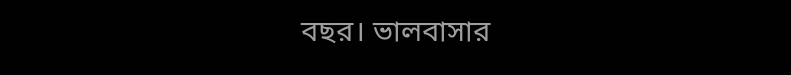বছর। ভালবাসার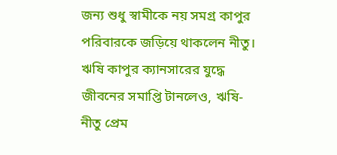জন্য শুধু স্বামীকে নয় সমগ্র কাপুর পরিবারকে জড়িয়ে থাকলেন নীতু। ঋষি কাপুর ক্যানসারের যুদ্ধে জীবনের সমাপ্তি টানলেও, ঋষি-নীতু প্রেম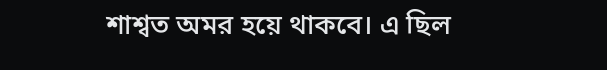শাশ্বত অমর হয়ে থাকবে। এ ছিল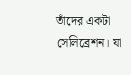তাঁদের একটা সেলিব্রেশন। যা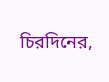চিরদিনের,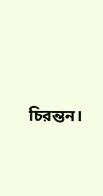চিরন্তন।